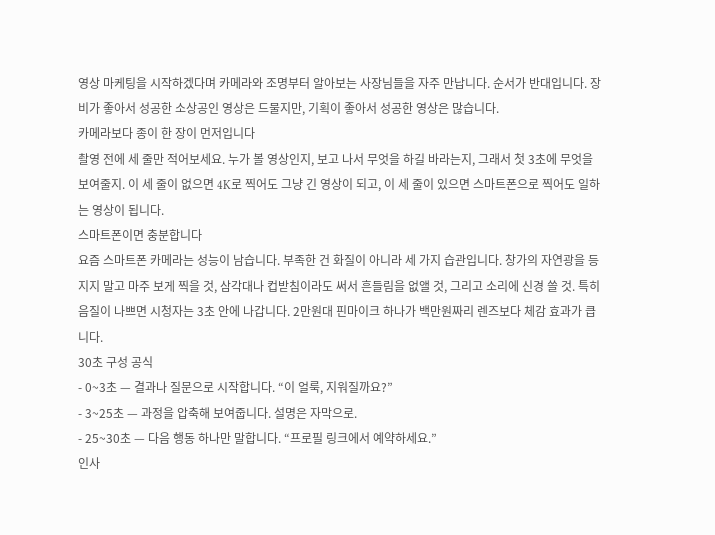영상 마케팅을 시작하겠다며 카메라와 조명부터 알아보는 사장님들을 자주 만납니다. 순서가 반대입니다. 장비가 좋아서 성공한 소상공인 영상은 드물지만, 기획이 좋아서 성공한 영상은 많습니다.
카메라보다 종이 한 장이 먼저입니다
촬영 전에 세 줄만 적어보세요. 누가 볼 영상인지, 보고 나서 무엇을 하길 바라는지, 그래서 첫 3초에 무엇을 보여줄지. 이 세 줄이 없으면 4K로 찍어도 그냥 긴 영상이 되고, 이 세 줄이 있으면 스마트폰으로 찍어도 일하는 영상이 됩니다.
스마트폰이면 충분합니다
요즘 스마트폰 카메라는 성능이 남습니다. 부족한 건 화질이 아니라 세 가지 습관입니다. 창가의 자연광을 등지지 말고 마주 보게 찍을 것, 삼각대나 컵받침이라도 써서 흔들림을 없앨 것, 그리고 소리에 신경 쓸 것. 특히 음질이 나쁘면 시청자는 3초 안에 나갑니다. 2만원대 핀마이크 하나가 백만원짜리 렌즈보다 체감 효과가 큽니다.
30초 구성 공식
- 0~3초 — 결과나 질문으로 시작합니다. “이 얼룩, 지워질까요?”
- 3~25초 — 과정을 압축해 보여줍니다. 설명은 자막으로.
- 25~30초 — 다음 행동 하나만 말합니다. “프로필 링크에서 예약하세요.”
인사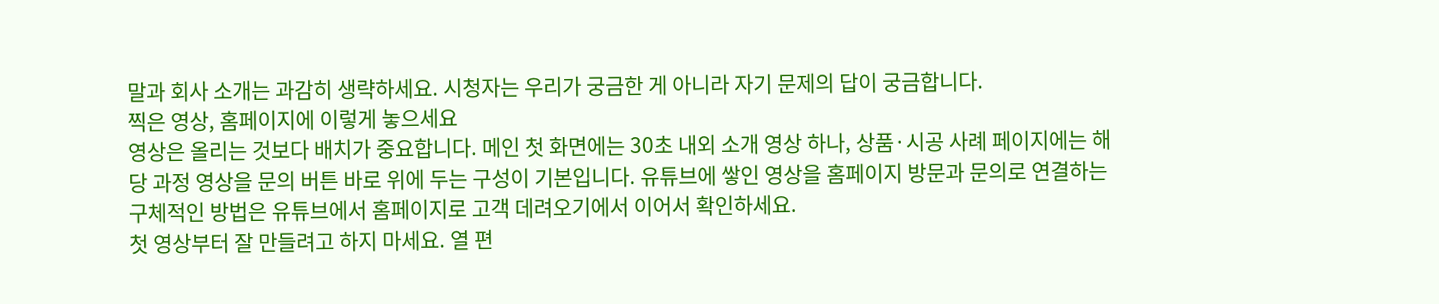말과 회사 소개는 과감히 생략하세요. 시청자는 우리가 궁금한 게 아니라 자기 문제의 답이 궁금합니다.
찍은 영상, 홈페이지에 이렇게 놓으세요
영상은 올리는 것보다 배치가 중요합니다. 메인 첫 화면에는 30초 내외 소개 영상 하나, 상품·시공 사례 페이지에는 해당 과정 영상을 문의 버튼 바로 위에 두는 구성이 기본입니다. 유튜브에 쌓인 영상을 홈페이지 방문과 문의로 연결하는 구체적인 방법은 유튜브에서 홈페이지로 고객 데려오기에서 이어서 확인하세요.
첫 영상부터 잘 만들려고 하지 마세요. 열 편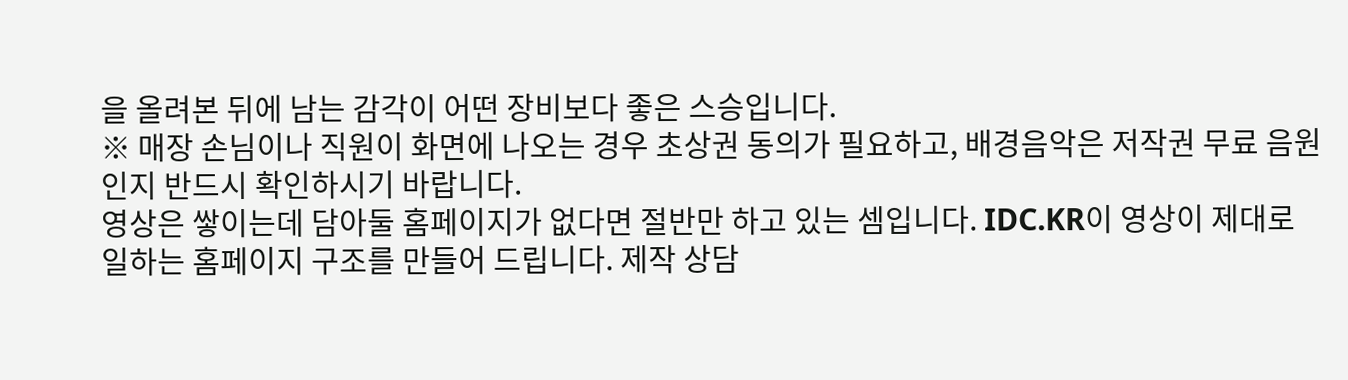을 올려본 뒤에 남는 감각이 어떤 장비보다 좋은 스승입니다.
※ 매장 손님이나 직원이 화면에 나오는 경우 초상권 동의가 필요하고, 배경음악은 저작권 무료 음원인지 반드시 확인하시기 바랍니다.
영상은 쌓이는데 담아둘 홈페이지가 없다면 절반만 하고 있는 셈입니다. IDC.KR이 영상이 제대로 일하는 홈페이지 구조를 만들어 드립니다. 제작 상담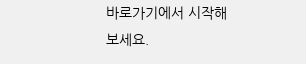바로가기에서 시작해 보세요.